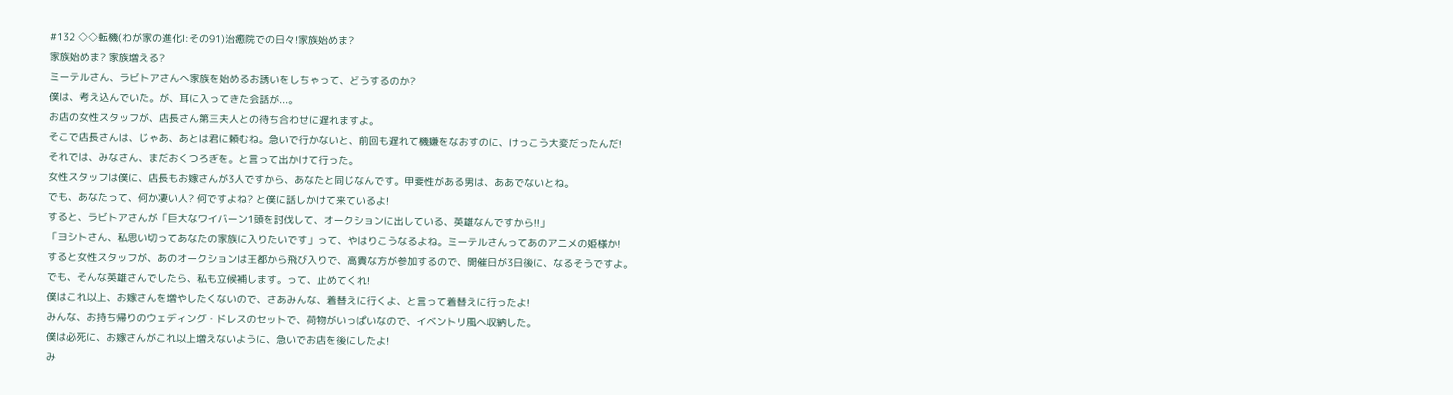#132 ◇◇転機(わが家の進化Ⅰ:その91)治癒院での日々!家族始めま?
家族始めま? 家族増える?
ミーテルさん、ラビトアさんへ家族を始めるお誘いをしちゃって、どうするのか?
僕は、考え込んでいた。が、耳に入ってきた会話が...。
お店の女性スタッフが、店長さん第三夫人との待ち合わせに遅れますよ。
そこで店長さんは、じゃあ、あとは君に頼むね。急いで行かないと、前回も遅れて機嫌をなおすのに、けっこう大変だったんだ!
それでは、みなさん、まだおくつろぎを。と言って出かけて行った。
女性スタッフは僕に、店長もお嫁さんが3人ですから、あなたと同じなんです。甲斐性がある男は、ああでないとね。
でも、あなたって、何か凄い人? 何ですよね? と僕に話しかけて来ているよ!
すると、ラビトアさんが「巨大なワイバーン1頭を討伐して、オークションに出している、英雄なんですから!!」
「ヨシトさん、私思い切ってあなたの家族に入りたいです」って、やはりこうなるよね。ミーテルさんってあのアニメの姫様か!
すると女性スタッフが、あのオークションは王都から飛び入りで、高貴な方が参加するので、開催日が3日後に、なるそうですよ。
でも、そんな英雄さんでしたら、私も立候補します。って、止めてくれ!
僕はこれ以上、お嫁さんを増やしたくないので、さあみんな、着替えに行くよ、と言って着替えに行ったよ!
みんな、お持ち帰りのウェディング・ドレスのセットで、荷物がいっぱいなので、イベントリ風へ収納した。
僕は必死に、お嫁さんがこれ以上増えないように、急いでお店を後にしたよ!
み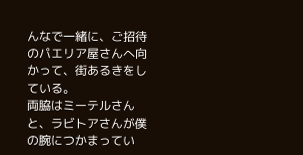んなで一緒に、ご招待のパエリア屋さんへ向かって、街あるきをしている。
両脇はミーテルさんと、ラビトアさんが僕の腕につかまってい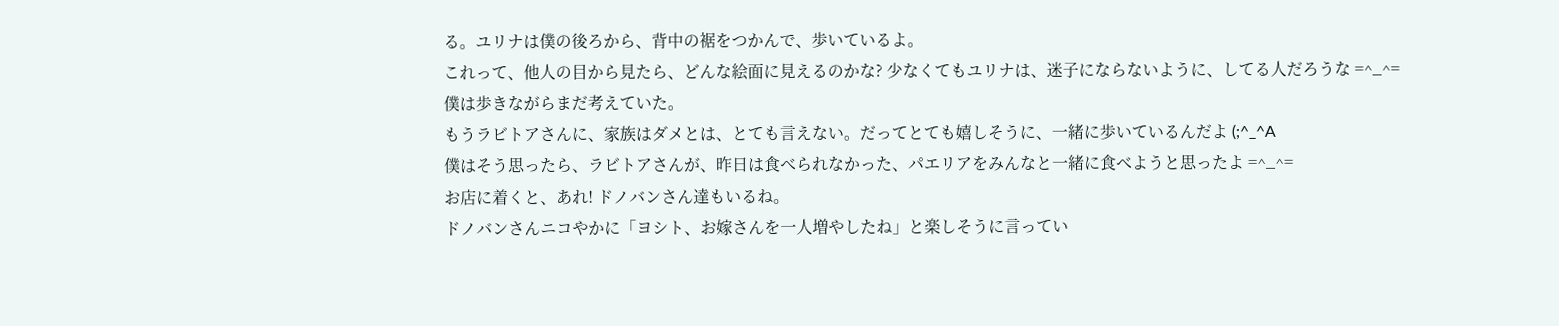る。ユリナは僕の後ろから、背中の裾をつかんで、歩いているよ。
これって、他人の目から見たら、どんな絵面に見えるのかな? 少なくてもユリナは、迷子にならないように、してる人だろうな =^_^=
僕は歩きながらまだ考えていた。
もうラビトアさんに、家族はダメとは、とても言えない。だってとても嬉しそうに、一緒に歩いているんだよ (;^_^A
僕はそう思ったら、ラビトアさんが、昨日は食べられなかった、パエリアをみんなと一緒に食べようと思ったよ =^_^=
お店に着くと、あれ! ドノバンさん達もいるね。
ドノバンさんニコやかに「ヨシト、お嫁さんを一人増やしたね」と楽しそうに言ってい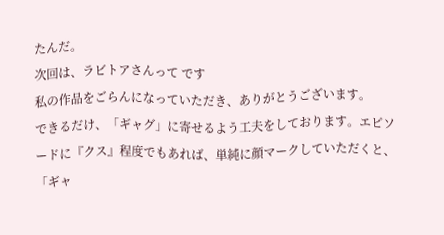たんだ。
次回は、ラビトアさんって です
私の作品をごらんになっていただき、ありがとうございます。
できるだけ、「ギャグ」に寄せるよう工夫をしております。エピソードに『クス』程度でもあれば、単純に顔マークしていただくと、「ギャ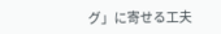グ」に寄せる工夫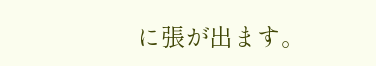に張が出ます。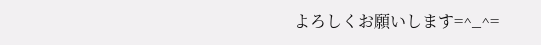よろしくお願いします=^_^=